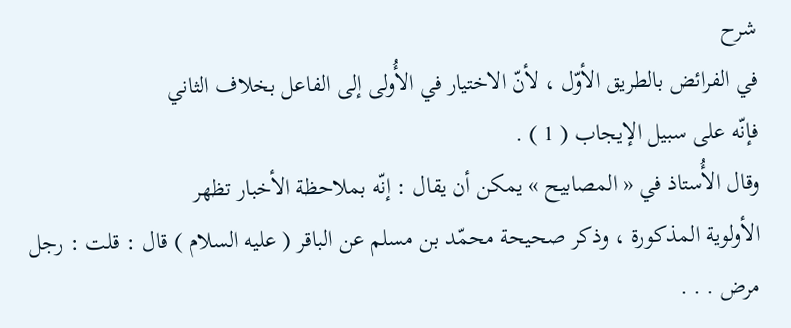شرح
في الفرائض بالطريق الأوّل ، لأنّ الاختيار في الأُولى إلى الفاعل بخلاف الثاني
فإنّه على سبيل الإيجاب ( 1 ) .
وقال الأُستاذ في « المصابيح » يمكن أن يقال : إنّه بملاحظة الأخبار تظهر
الأولوية المذكورة ، وذكر صحيحة محمّد بن مسلم عن الباقر ( عليه السلام ) قال : قلت : رجل
مرض . . .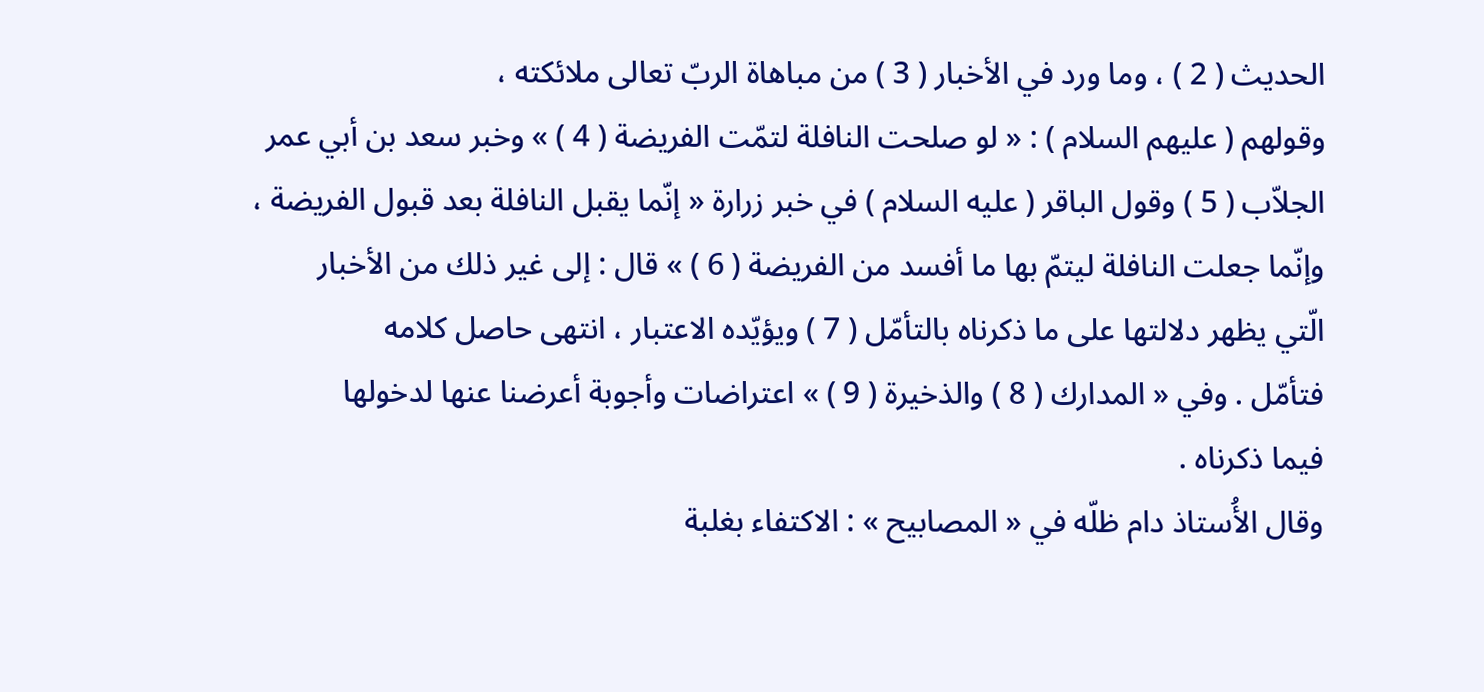الحديث ( 2 ) ، وما ورد في الأخبار ( 3 ) من مباهاة الربّ تعالى ملائكته ،
وقولهم ( عليهم السلام ) : « لو صلحت النافلة لتمّت الفريضة ( 4 ) » وخبر سعد بن أبي عمر
الجلاّب ( 5 ) وقول الباقر ( عليه السلام ) في خبر زرارة « إنّما يقبل النافلة بعد قبول الفريضة ،
وإنّما جعلت النافلة ليتمّ بها ما أفسد من الفريضة ( 6 ) » قال : إلى غير ذلك من الأخبار
الّتي يظهر دلالتها على ما ذكرناه بالتأمّل ( 7 ) ويؤيّده الاعتبار ، انتهى حاصل كلامه
فتأمّل . وفي « المدارك ( 8 ) والذخيرة ( 9 ) » اعتراضات وأجوبة أعرضنا عنها لدخولها
فيما ذكرناه .
وقال الأُستاذ دام ظلّه في « المصابيح » : الاكتفاء بغلبة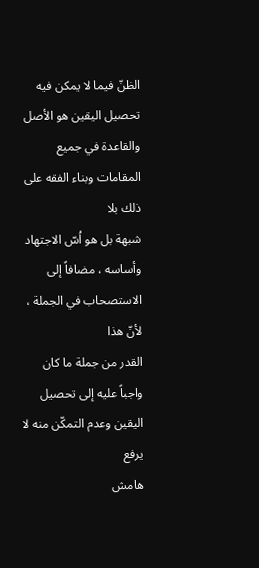الظنّ فيما لا يمكن فيه
تحصيل اليقين هو الأصل والقاعدة في جميع المقامات وبناء الفقه على ذلك بلا
شبهة بل هو اُسّ الاجتهاد وأساسه ، مضافاً إلى الاستصحاب في الجملة ، لأنّ هذا
القدر من جملة ما كان واجباً عليه إلى تحصيل اليقين وعدم التمكّن منه لا يرفع
هامش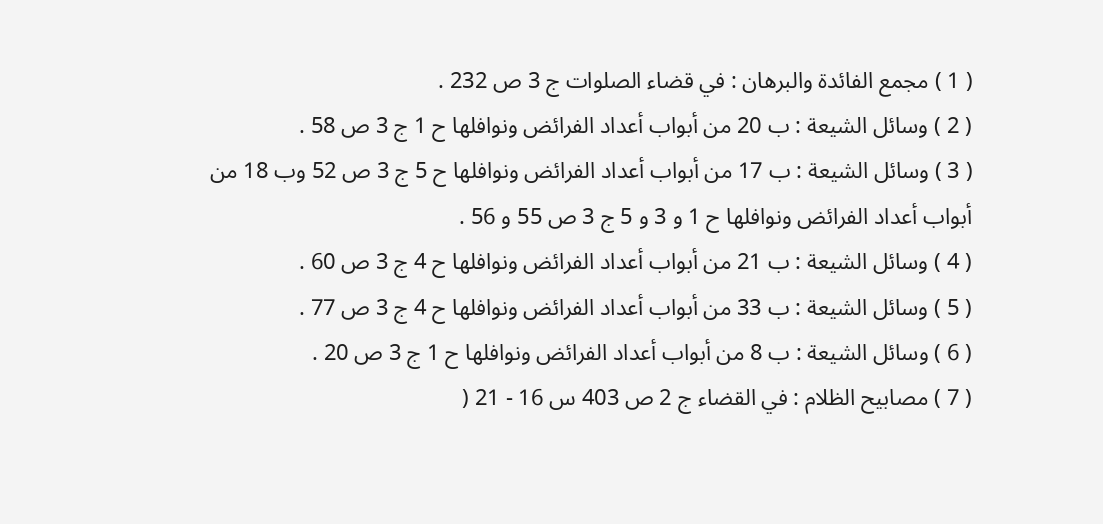( 1 ) مجمع الفائدة والبرهان : في قضاء الصلوات ج 3 ص 232 .
( 2 ) وسائل الشيعة : ب 20 من أبواب أعداد الفرائض ونوافلها ح 1 ج 3 ص 58 .
( 3 ) وسائل الشيعة : ب 17 من أبواب أعداد الفرائض ونوافلها ح 5 ج 3 ص 52 وب 18 من
أبواب أعداد الفرائض ونوافلها ح 1 و 3 و 5 ج 3 ص 55 و 56 .
( 4 ) وسائل الشيعة : ب 21 من أبواب أعداد الفرائض ونوافلها ح 4 ج 3 ص 60 .
( 5 ) وسائل الشيعة : ب 33 من أبواب أعداد الفرائض ونوافلها ح 4 ج 3 ص 77 .
( 6 ) وسائل الشيعة : ب 8 من أبواب أعداد الفرائض ونوافلها ح 1 ج 3 ص 20 .
( 7 ) مصابيح الظلام : في القضاء ج 2 ص 403 س 16 - 21 (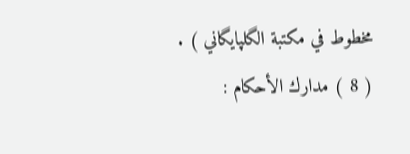مخطوط في مكتبة الگلپايگاني ) .
( 8 ) مدارك الأحكام :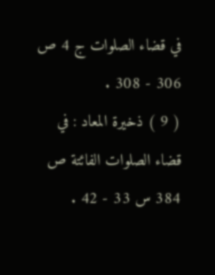في قضاء الصلوات ج 4 ص 306 - 308 .
( 9 ) ذخيرة المعاد : في قضاء الصلوات الفائتة ص 384 س 33 - 42 .